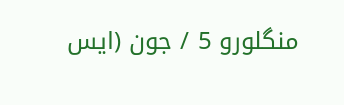منگلورو 5 / جون (ایس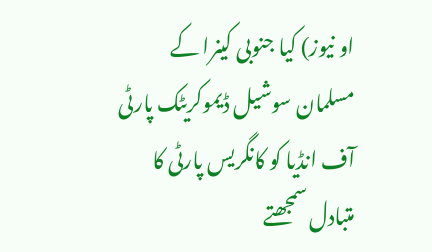او نیوز) کیا جنوبی کینرا کے مسلمان سوشیل ڈیموکریٹک پارٹی آف انڈیا کو کانگریس پارٹی کا متبادل سمجھتے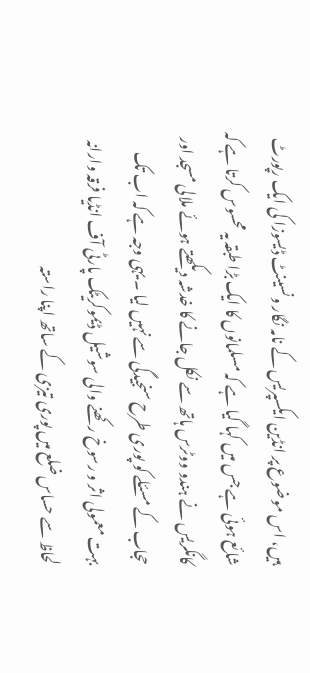ہیں، اس موضوع پر انڈین ایکسپریس کے نامہ نگار ونسینٹ ڈیسوزا کی ایک رپورٹ شائع ہوئی ہے جس میں کہا گیا ہے کہ مسلمانوں کا ایک بڑا طبقہ یہ محسوس کرتا ہے کہ کانگریس نے ہندو ووٹرس ہاتھ سے نکل جانے کا خدشہ دیکھتے ہوئے ملالی مسجد اور حجاب کے مسئلے کو پوری طرح سنجیدگی سے نہیں لیا ۔ یہی وجہ ہے کہ اب تک بہت معمولی اثر و رسوخ رکھنے والی سوشیل ڈیموکریٹک پارٹی آف انڈیا فرقہ وارانہ لحاظ سے حساس ضلع میں پوری تیزی کے ساتھ اپنا راستہ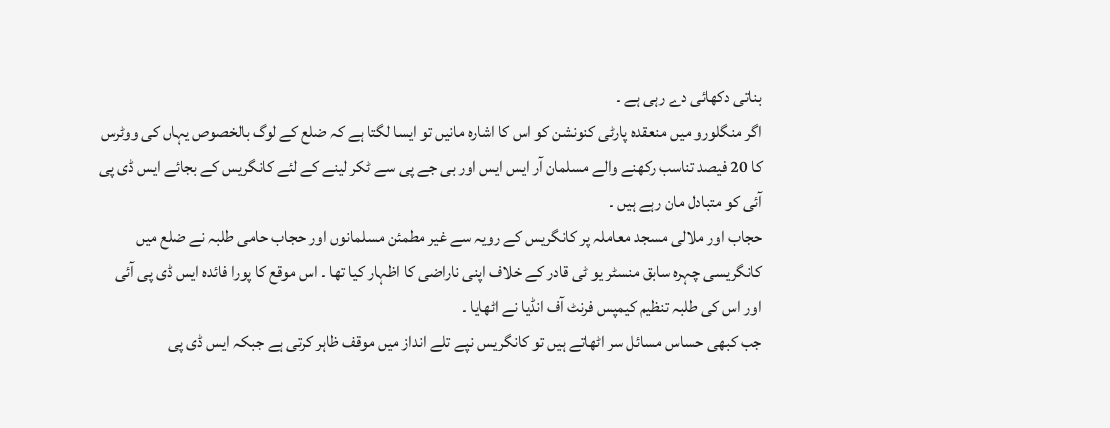بناتی دکھائی دے رہی ہے ۔
اگر منگلورو میں منعقدہ پارٹی کنونشن کو اس کا اشارہ مانیں تو ایسا لگتا ہے کہ ضلع کے لوگ بالخصوص یہاں کی ووٹرس کا 20 فیصد تناسب رکھنے والے مسلمان آر ایس ایس اور بی جے پی سے ٹکر لینے کے لئے کانگریس کے بجائے ایس ڈی پی آئی کو متبادل مان رہے ہیں ۔
حجاب اور ملالی مسجد معاملہ پر کانگریس کے رویہ سے غیر مطمئن مسلمانوں اور حجاب حامی طلبہ نے ضلع میں کانگریسی چہرہ سابق منسٹر یو ٹی قادر کے خلاف اپنی ناراضی کا اظہار کیا تھا ۔ اس موقع کا پورا فائدہ ایس ڈی پی آئی اور اس کی طلبہ تنظیم کیمپس فرنٹ آف انڈیا نے اٹھایا ۔
جب کبھی حساس مسائل سر اٹھاتے ہیں تو کانگریس نپے تلے انداز میں موقف ظاہر کرتی ہے جبکہ ایس ڈی پی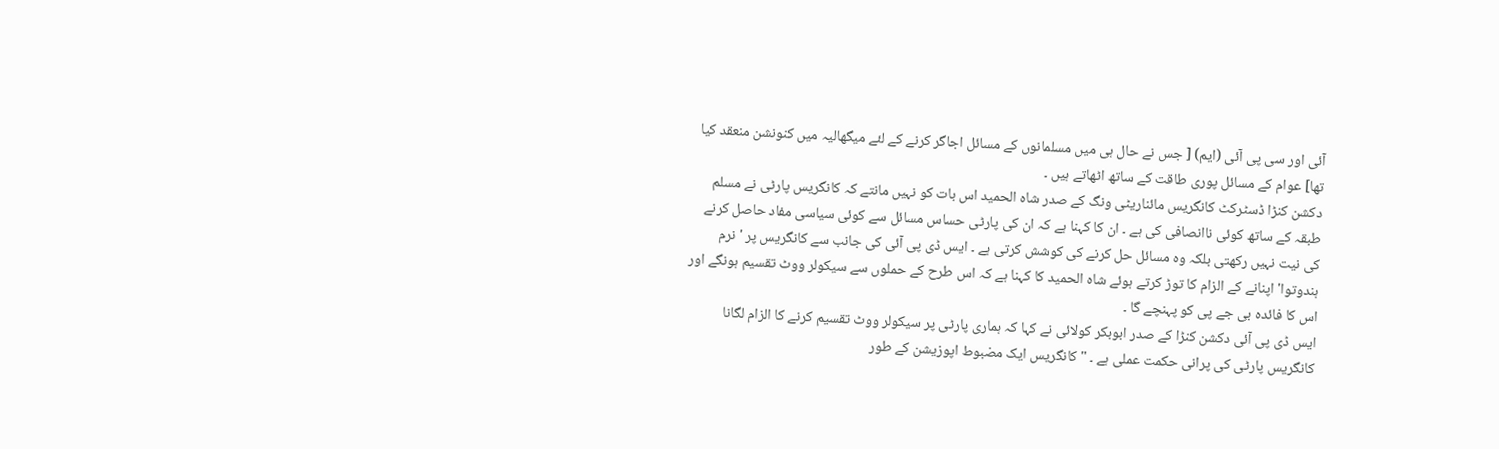آئی اور سی پی آئی (ایم) [ جس نے حال ہی میں مسلمانوں کے مسائل اجاگر کرنے کے لئے میگھالیہ میں کنونشن منعقد کیا تھا] عوام کے مسائل پوری طاقت کے ساتھ اٹھاتے ہیں ۔
دکشن کنڑا ڈسٹرکٹ کانگریس مائناریٹی ونگ کے صدر شاہ الحمید اس بات کو نہیں مانتے کہ کانگریس پارٹی نے مسلم طبقہ کے ساتھ کوئی ناانصافی کی ہے ۔ ان کا کہنا ہے کہ ان کی پارٹی حساس مسائل سے کوئی سیاسی مفاد حاصل کرنے کی نیت نہیں رکھتی بلکہ وہ مسائل حل کرنے کی کوشش کرتی ہے ۔ ایس ڈی پی آئی کی جانب سے کانگریس پر 'نرم ہندوتوا' اپنانے کے الزام کا توڑ کرتے ہوئے شاہ الحمید کا کہنا ہے کہ اس طرح کے حملوں سے سیکولر ووٹ تقسیم ہونگے اور اس کا فائدہ بی جے پی کو پہنچے گا ۔
ایس ڈی پی آئی دکشن کنڑا کے صدر ابوبکر کولائی نے کہا کہ ہماری پارٹی پر سیکولر ووٹ تقسیم کرنے کا الزام لگانا کانگریس پارٹی کی پرانی حکمت عملی ہے ۔ "کانگریس ایک مضبوط اپوزیشن کے طور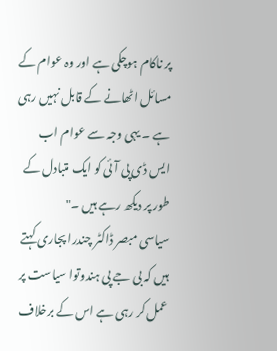پر ناکام ہوچکی ہے اور وہ عوام کے مسائل اٹھانے کے قابل نہیں رہی ہے ۔ یہی وجہ سے عوام اب ایس ڈی پی آئی کو ایک متبادل کے طور پر دیکھ رہے ہیں ۔"
سیاسی مبصر ڈاکٹر چندرا پجاری کہتے ہیں کہ بی جے پی ہندوتوا سیاست پر عمل کر رہی ہے اس کے برخلاف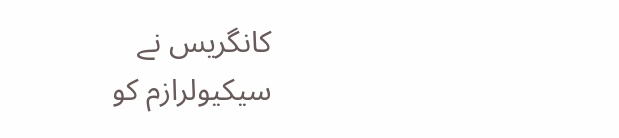کانگریس نے سیکیولرازم کو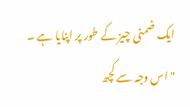ایک ضمنی چیز کے طور پر اپنایا ہے ۔ "اس وجہ سے کچھ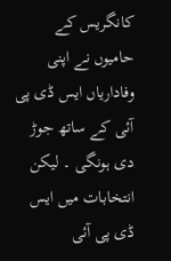کانگریس کے حامیوں نے اپنی وفاداریاں ایس ڈی پی آئی کے ساتھ جوڑ دی ہونگی ۔ لیکن انتخابات میں ایس ڈی پی آئی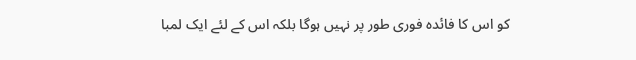کو اس کا فائدہ فوری طور پر نہیں ہوگا بلکہ اس کے لئے ایک لمبا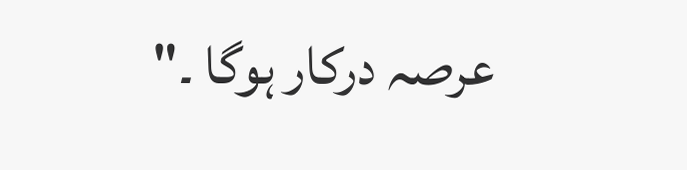عرصہ درکار ہوگا ۔"